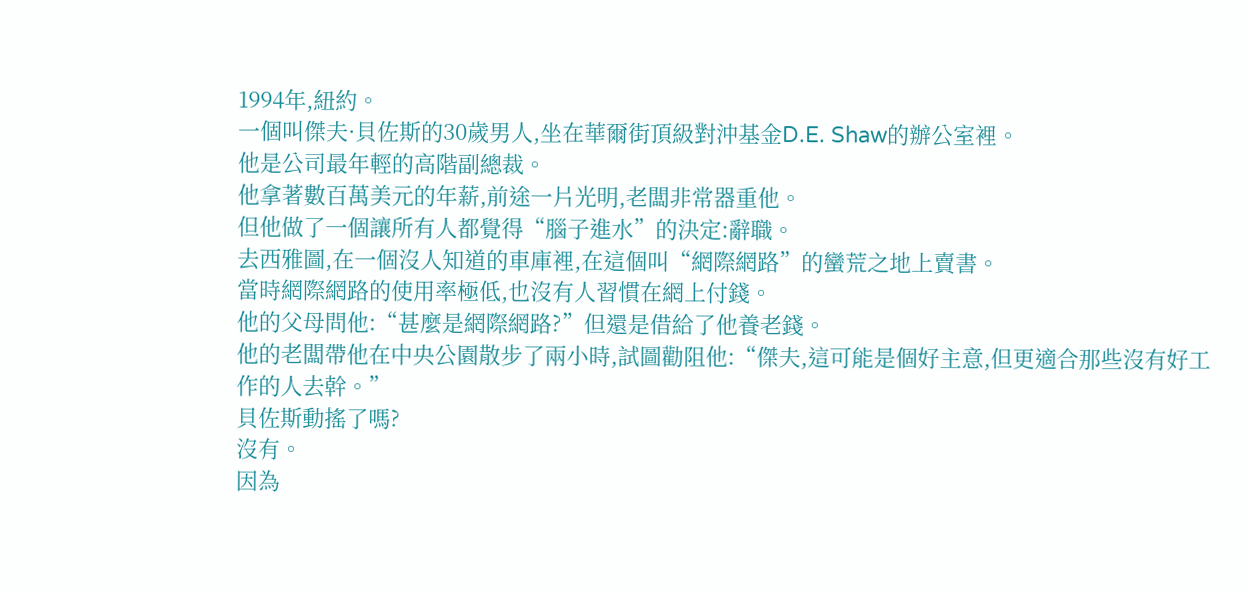1994年,紐約。
一個叫傑夫·貝佐斯的30歲男人,坐在華爾街頂級對沖基金D.E. Shaw的辦公室裡。
他是公司最年輕的高階副總裁。
他拿著數百萬美元的年薪,前途一片光明,老闆非常器重他。
但他做了一個讓所有人都覺得“腦子進水”的決定:辭職。
去西雅圖,在一個沒人知道的車庫裡,在這個叫“網際網路”的蠻荒之地上賣書。
當時網際網路的使用率極低,也沒有人習慣在網上付錢。
他的父母問他:“甚麼是網際網路?”但還是借給了他養老錢。
他的老闆帶他在中央公園散步了兩小時,試圖勸阻他:“傑夫,這可能是個好主意,但更適合那些沒有好工作的人去幹。”
貝佐斯動搖了嗎?
沒有。
因為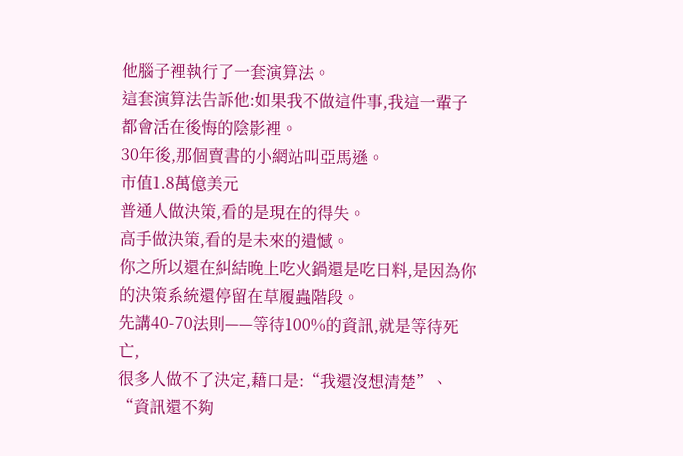他腦子裡執行了一套演算法。
這套演算法告訴他:如果我不做這件事,我這一輩子都會活在後悔的陰影裡。
30年後,那個賣書的小網站叫亞馬遜。
市值1.8萬億美元
普通人做決策,看的是現在的得失。
高手做決策,看的是未來的遺憾。
你之所以還在糾結晚上吃火鍋還是吃日料,是因為你的決策系統還停留在草履蟲階段。
先講40-70法則——等待100%的資訊,就是等待死亡,
很多人做不了決定,藉口是:“我還沒想清楚”、“資訊還不夠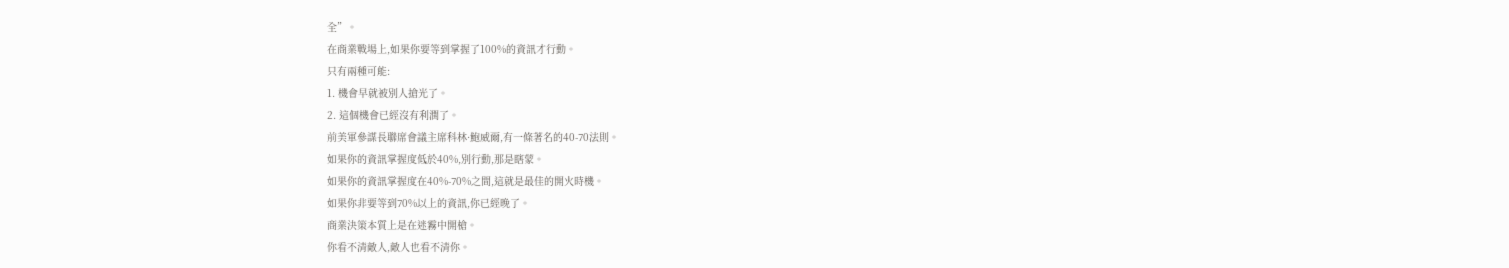全”。
在商業戰場上,如果你要等到掌握了100%的資訊才行動。
只有兩種可能:
1. 機會早就被別人搶光了。
2. 這個機會已經沒有利潤了。
前美軍參謀長聯席會議主席科林·鮑威爾,有一條著名的40-70法則。
如果你的資訊掌握度低於40%,別行動,那是瞎蒙。
如果你的資訊掌握度在40%-70%之間,這就是最佳的開火時機。
如果你非要等到70%以上的資訊,你已經晚了。
商業決策本質上是在迷霧中開槍。
你看不清敵人,敵人也看不清你。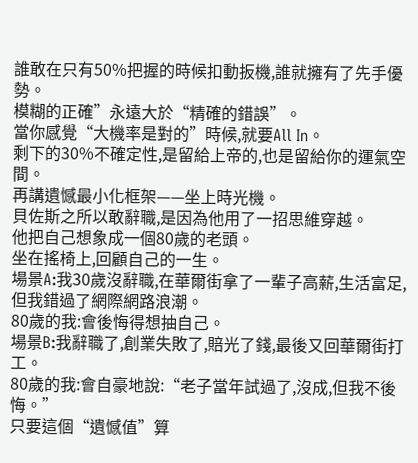誰敢在只有50%把握的時候扣動扳機,誰就擁有了先手優勢。
模糊的正確”永遠大於“精確的錯誤”。
當你感覺“大機率是對的”時候,就要All In。
剩下的30%不確定性,是留給上帝的,也是留給你的運氣空間。
再講遺憾最小化框架——坐上時光機。
貝佐斯之所以敢辭職,是因為他用了一招思維穿越。
他把自己想象成一個80歲的老頭。
坐在搖椅上,回顧自己的一生。
場景A:我30歲沒辭職,在華爾街拿了一輩子高薪,生活富足,但我錯過了網際網路浪潮。
80歲的我:會後悔得想抽自己。
場景B:我辭職了,創業失敗了,賠光了錢,最後又回華爾街打工。
80歲的我:會自豪地說:“老子當年試過了,沒成,但我不後悔。”
只要這個“遺憾值”算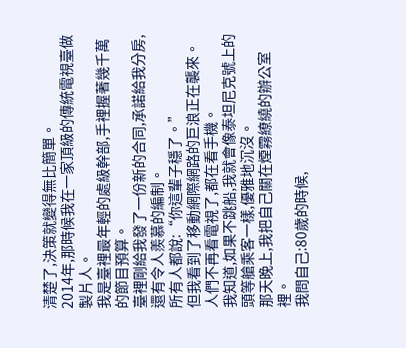清楚了,決策就變得無比簡單。
2014年,那時候我在一家頂級的傳統電視臺做製片人。
我是臺裡最年輕的處級幹部,手裡握著幾千萬的節目預算。
臺裡剛給我發了一份新的合同,承諾給我分房,還有令人羨慕的編制。
所有人都說:“你這輩子穩了。”
但我看到了移動網際網路的巨浪正在襲來。
人們不再看電視了,都在看手機。
我知道,如果不跳船,我就會像泰坦尼克號上的頭等艙乘客一樣,優雅地沉沒。
那天晚上,我把自己關在煙霧繚繞的辦公室裡。
我問自己:80歲的時候,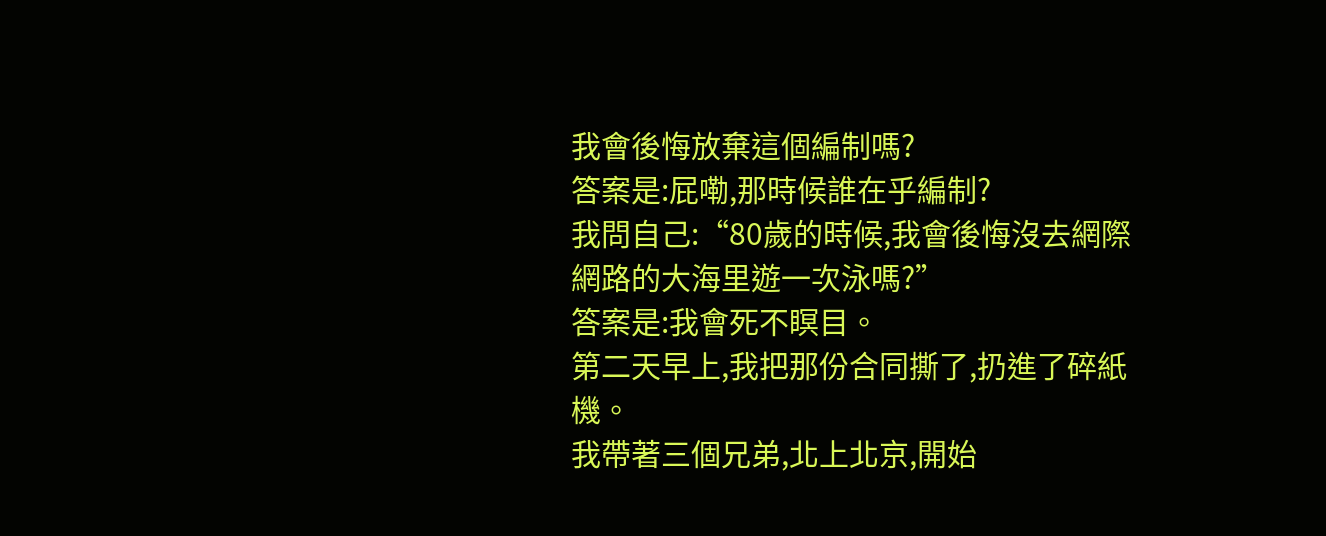我會後悔放棄這個編制嗎?
答案是:屁嘞,那時候誰在乎編制?
我問自己:“80歲的時候,我會後悔沒去網際網路的大海里遊一次泳嗎?”
答案是:我會死不瞑目。
第二天早上,我把那份合同撕了,扔進了碎紙機。
我帶著三個兄弟,北上北京,開始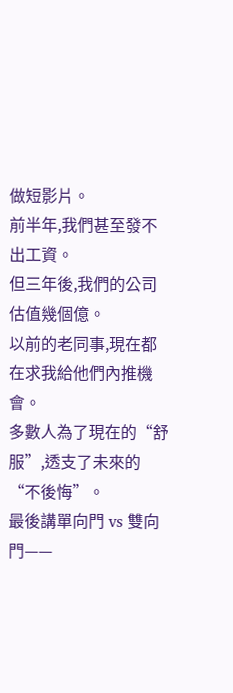做短影片。
前半年,我們甚至發不出工資。
但三年後,我們的公司估值幾個億。
以前的老同事,現在都在求我給他們內推機會。
多數人為了現在的“舒服”,透支了未來的“不後悔”。
最後講單向門 vs 雙向門——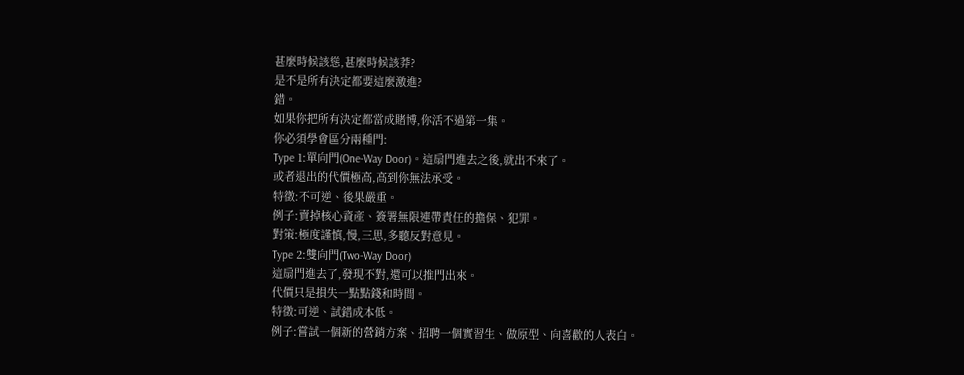甚麼時候該慫,甚麼時候該莽?
是不是所有決定都要這麼激進?
錯。
如果你把所有決定都當成賭博,你活不過第一集。
你必須學會區分兩種門:
Type 1:單向門(One-Way Door)。這扇門進去之後,就出不來了。
或者退出的代價極高,高到你無法承受。
特徵:不可逆、後果嚴重。
例子:賣掉核心資產、簽署無限連帶責任的擔保、犯罪。
對策:極度謹慎,慢,三思,多聽反對意見。
Type 2:雙向門(Two-Way Door)
這扇門進去了,發現不對,還可以推門出來。
代價只是損失一點點錢和時間。
特徵:可逆、試錯成本低。
例子:嘗試一個新的營銷方案、招聘一個實習生、做原型、向喜歡的人表白。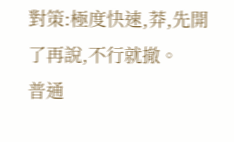對策:極度快速,莽,先開了再說,不行就撤。
普通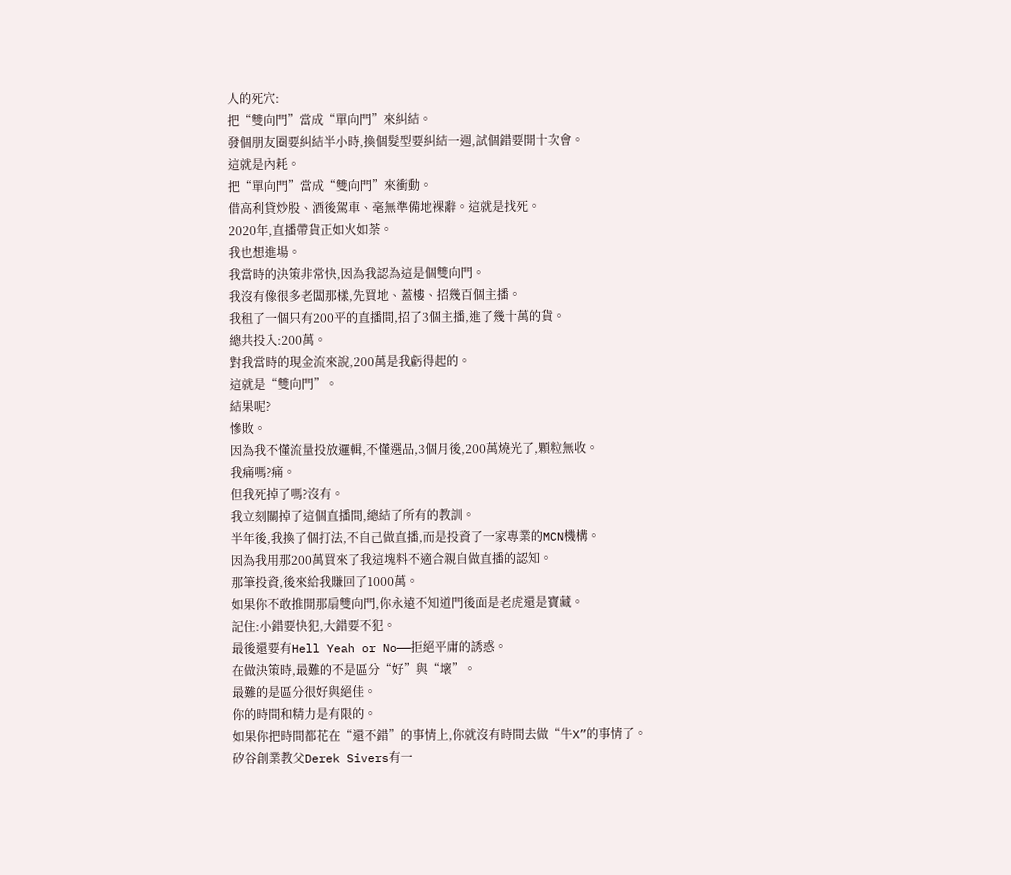人的死穴:
把“雙向門”當成“單向門”來糾結。
發個朋友圈要糾結半小時,換個髮型要糾結一週,試個錯要開十次會。
這就是內耗。
把“單向門”當成“雙向門”來衝動。
借高利貸炒股、酒後駕車、毫無準備地裸辭。這就是找死。
2020年,直播帶貨正如火如荼。
我也想進場。
我當時的決策非常快,因為我認為這是個雙向門。
我沒有像很多老闆那樣,先買地、蓋樓、招幾百個主播。
我租了一個只有200平的直播間,招了3個主播,進了幾十萬的貨。
總共投入:200萬。
對我當時的現金流來說,200萬是我虧得起的。
這就是“雙向門”。
結果呢?
慘敗。
因為我不懂流量投放邏輯,不懂選品,3個月後,200萬燒光了,顆粒無收。
我痛嗎?痛。
但我死掉了嗎?沒有。
我立刻關掉了這個直播間,總結了所有的教訓。
半年後,我換了個打法,不自己做直播,而是投資了一家專業的MCN機構。
因為我用那200萬買來了我這塊料不適合親自做直播的認知。
那筆投資,後來給我賺回了1000萬。
如果你不敢推開那扇雙向門,你永遠不知道門後面是老虎還是寶藏。
記住:小錯要快犯,大錯要不犯。
最後還要有Hell Yeah or No——拒絕平庸的誘惑。
在做決策時,最難的不是區分“好”與“壞”。
最難的是區分很好與絕佳。
你的時間和精力是有限的。
如果你把時間都花在“還不錯”的事情上,你就沒有時間去做“牛X”的事情了。
矽谷創業教父Derek Sivers有一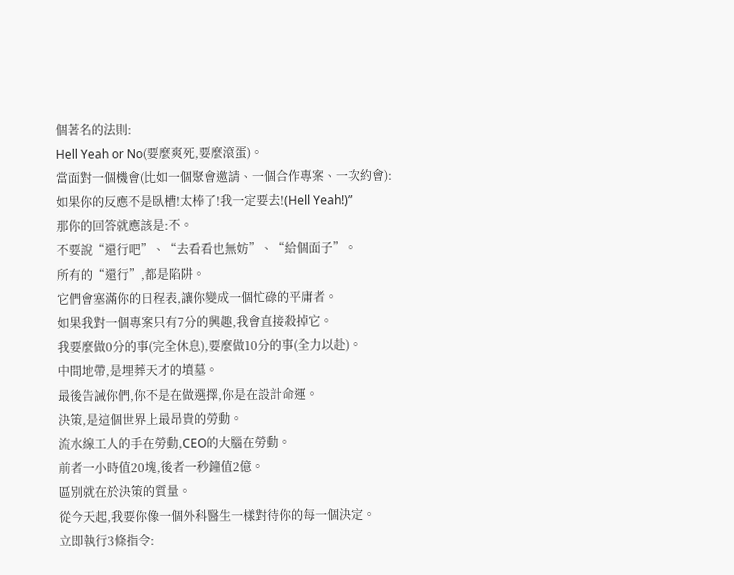個著名的法則:
Hell Yeah or No(要麼爽死,要麼滾蛋)。
當面對一個機會(比如一個聚會邀請、一個合作專案、一次約會):
如果你的反應不是臥槽!太棒了!我一定要去!(Hell Yeah!)”
那你的回答就應該是:不。
不要說“還行吧”、“去看看也無妨”、“給個面子”。
所有的“還行”,都是陷阱。
它們會塞滿你的日程表,讓你變成一個忙碌的平庸者。
如果我對一個專案只有7分的興趣,我會直接殺掉它。
我要麼做0分的事(完全休息),要麼做10分的事(全力以赴)。
中間地帶,是埋葬天才的墳墓。
最後告誡你們,你不是在做選擇,你是在設計命運。
決策,是這個世界上最昂貴的勞動。
流水線工人的手在勞動,CEO的大腦在勞動。
前者一小時值20塊,後者一秒鐘值2億。
區別就在於決策的質量。
從今天起,我要你像一個外科醫生一樣對待你的每一個決定。
立即執行3條指令: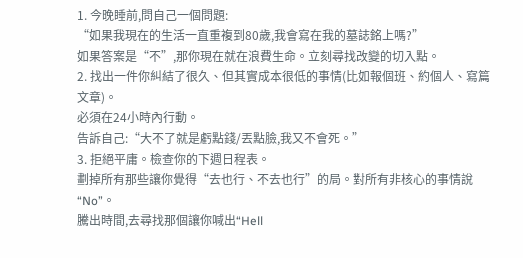1. 今晚睡前,問自己一個問題:
“如果我現在的生活一直重複到80歲,我會寫在我的墓誌銘上嗎?”
如果答案是“不”,那你現在就在浪費生命。立刻尋找改變的切入點。
2. 找出一件你糾結了很久、但其實成本很低的事情(比如報個班、約個人、寫篇文章)。
必須在24小時內行動。
告訴自己:“大不了就是虧點錢/丟點臉,我又不會死。”
3. 拒絕平庸。檢查你的下週日程表。
劃掉所有那些讓你覺得“去也行、不去也行”的局。對所有非核心的事情說“No”。
騰出時間,去尋找那個讓你喊出“Hell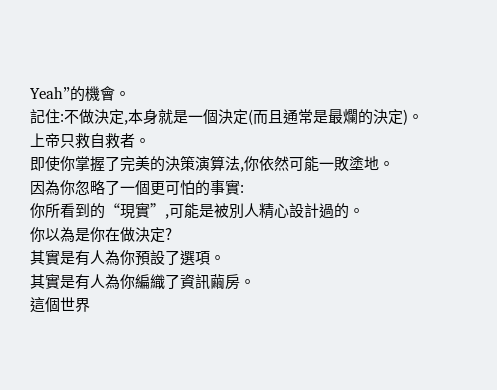Yeah”的機會。
記住:不做決定,本身就是一個決定(而且通常是最爛的決定)。
上帝只救自救者。
即使你掌握了完美的決策演算法,你依然可能一敗塗地。
因為你忽略了一個更可怕的事實:
你所看到的“現實”,可能是被別人精心設計過的。
你以為是你在做決定?
其實是有人為你預設了選項。
其實是有人為你編織了資訊繭房。
這個世界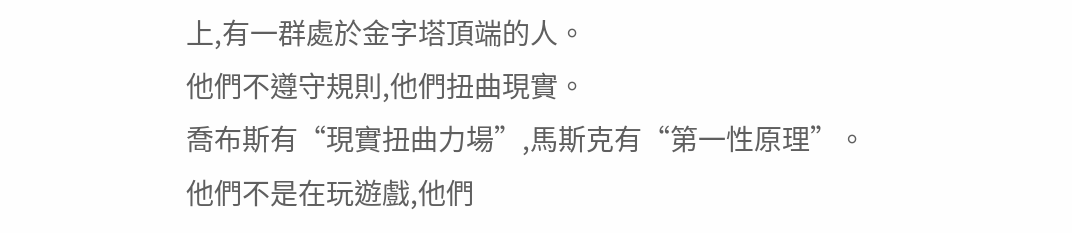上,有一群處於金字塔頂端的人。
他們不遵守規則,他們扭曲現實。
喬布斯有“現實扭曲力場”,馬斯克有“第一性原理”。
他們不是在玩遊戲,他們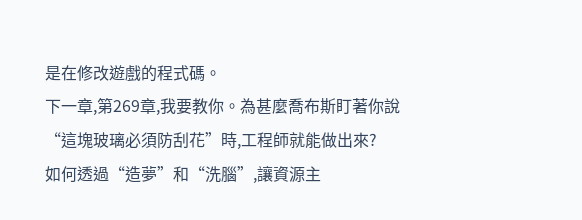是在修改遊戲的程式碼。
下一章,第269章,我要教你。為甚麼喬布斯盯著你說“這塊玻璃必須防刮花”時,工程師就能做出來?
如何透過“造夢”和“洗腦”,讓資源主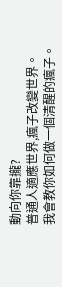動向你靠攏?
普通人適應世界,瘋子改變世界。
我會教你如何做一個清醒的瘋子。